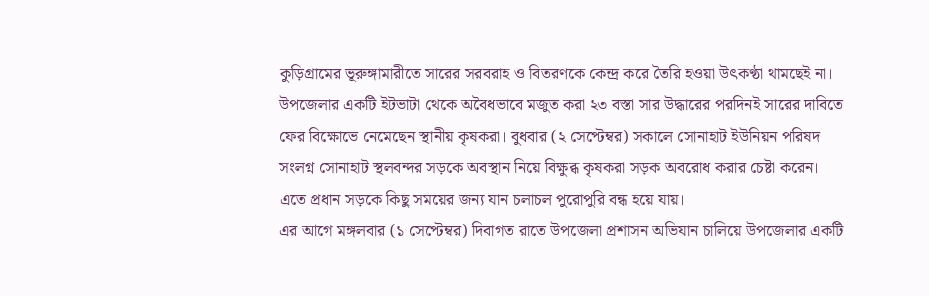কুড়িগ্রামের ভূরুঙ্গামারীতে সারের সরবরাহ ও বিতরণকে কেন্দ্র করে তৈরি হওয়া উৎকণ্ঠা থামছেই না। উপজেলার একটি ইটভাটা থেকে অবৈধভাবে মজুত করা ২৩ বস্তা সার উদ্ধারের পরদিনই সারের দাবিতে ফের বিক্ষোভে নেমেছেন স্থানীয় কৃষকরা। বুধবার (২ সেপ্টেম্বর) সকালে সোনাহাট ইউনিয়ন পরিষদ সংলগ্ন সোনাহাট স্থলবন্দর সড়কে অবস্থান নিয়ে বিক্ষুব্ধ কৃষকরা সড়ক অবরোধ করার চেষ্টা করেন। এতে প্রধান সড়কে কিছু সময়ের জন্য যান চলাচল পুরোপুরি বন্ধ হয়ে যায়।
এর আগে মঙ্গলবার (১ সেপ্টেম্বর) দিবাগত রাতে উপজেলা প্রশাসন অভিযান চালিয়ে উপজেলার একটি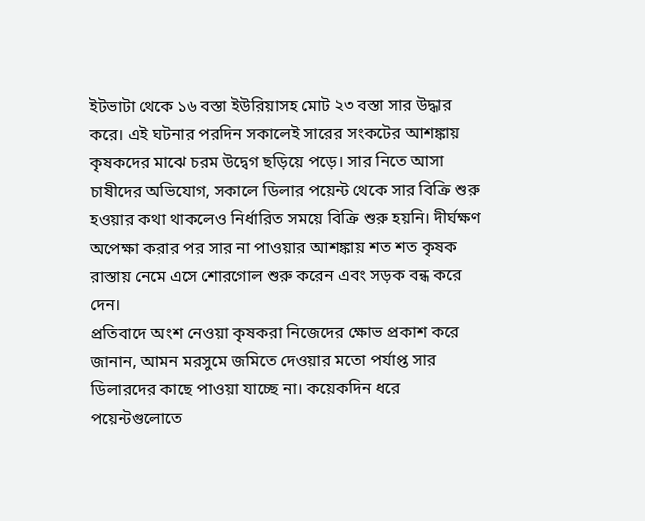ইটভাটা থেকে ১৬ বস্তা ইউরিয়াসহ মোট ২৩ বস্তা সার উদ্ধার করে। এই ঘটনার পরদিন সকালেই সারের সংকটের আশঙ্কায় কৃষকদের মাঝে চরম উদ্বেগ ছড়িয়ে পড়ে। সার নিতে আসা চাষীদের অভিযোগ, সকালে ডিলার পয়েন্ট থেকে সার বিক্রি শুরু হওয়ার কথা থাকলেও নির্ধারিত সময়ে বিক্রি শুরু হয়নি। দীর্ঘক্ষণ অপেক্ষা করার পর সার না পাওয়ার আশঙ্কায় শত শত কৃষক রাস্তায় নেমে এসে শোরগোল শুরু করেন এবং সড়ক বন্ধ করে দেন।
প্রতিবাদে অংশ নেওয়া কৃষকরা নিজেদের ক্ষোভ প্রকাশ করে জানান, আমন মরসুমে জমিতে দেওয়ার মতো পর্যাপ্ত সার ডিলারদের কাছে পাওয়া যাচ্ছে না। কয়েকদিন ধরে পয়েন্টগুলোতে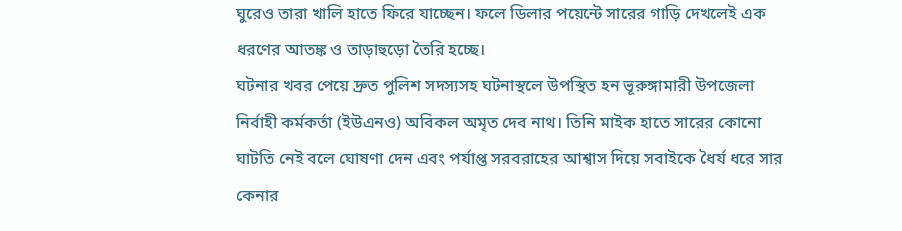ঘুরেও তারা খালি হাতে ফিরে যাচ্ছেন। ফলে ডিলার পয়েন্টে সারের গাড়ি দেখলেই এক ধরণের আতঙ্ক ও তাড়াহুড়ো তৈরি হচ্ছে।
ঘটনার খবর পেয়ে দ্রুত পুলিশ সদস্যসহ ঘটনাস্থলে উপস্থিত হন ভূরুঙ্গামারী উপজেলা নির্বাহী কর্মকর্তা (ইউএনও) অবিকল অমৃত দেব নাথ। তিনি মাইক হাতে সারের কোনো ঘাটতি নেই বলে ঘোষণা দেন এবং পর্যাপ্ত সরবরাহের আশ্বাস দিয়ে সবাইকে ধৈর্য ধরে সার কেনার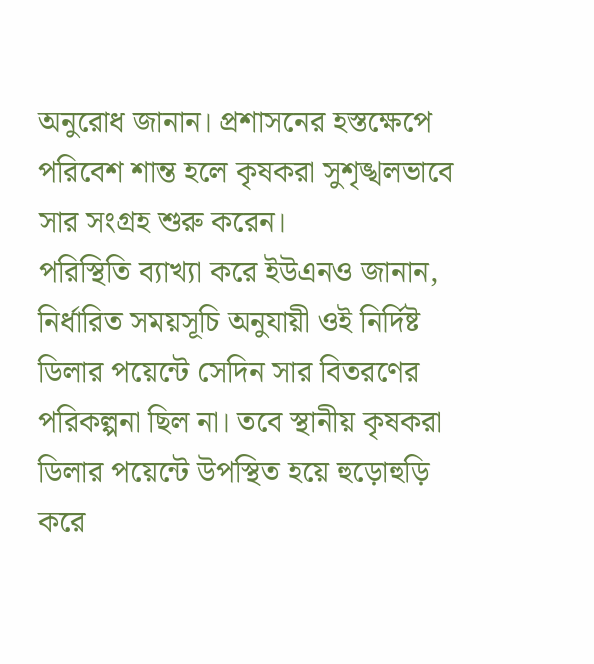অনুরোধ জানান। প্রশাসনের হস্তক্ষেপে পরিবেশ শান্ত হলে কৃষকরা সুশৃঙ্খলভাবে সার সংগ্রহ শুরু করেন।
পরিস্থিতি ব্যাখ্যা করে ইউএনও জানান, নির্ধারিত সময়সূচি অনুযায়ী ওই নির্দিষ্ট ডিলার পয়েন্টে সেদিন সার বিতরণের পরিকল্পনা ছিল না। তবে স্থানীয় কৃষকরা ডিলার পয়েন্টে উপস্থিত হয়ে হুড়োহুড়ি করে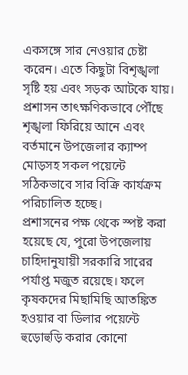একসঙ্গে সার নেওয়ার চেষ্টা করেন। এতে কিছুটা বিশৃঙ্খলা সৃষ্টি হয় এবং সড়ক আটকে যায়। প্রশাসন তাৎক্ষণিকভাবে পৌঁছে শৃঙ্খলা ফিরিয়ে আনে এবং বর্তমানে উপজেলার ক্যাম্প মোড়সহ সকল পয়েন্টে সঠিকভাবে সার বিক্রি কার্যক্রম পরিচালিত হচ্ছে।
প্রশাসনের পক্ষ থেকে স্পষ্ট করা হয়েছে যে, পুরো উপজেলায় চাহিদানুযায়ী সরকারি সারের পর্যাপ্ত মজুত রয়েছে। ফলে কৃষকদের মিছামিছি আতঙ্কিত হওয়ার বা ডিলার পয়েন্টে হুড়োহুড়ি করার কোনো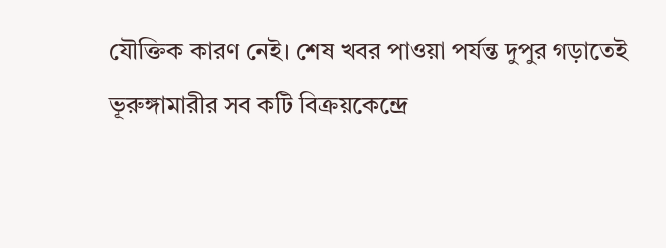যৌক্তিক কারণ নেই। শেষ খবর পাওয়া পর্যন্ত দুপুর গড়াতেই ভূরুঙ্গামারীর সব কটি বিক্রয়কেন্দ্রে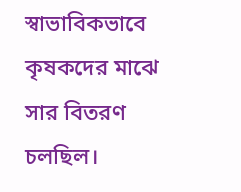স্বাভাবিকভাবে কৃষকদের মাঝে সার বিতরণ চলছিল।